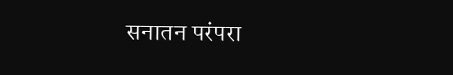सनातन परंपरा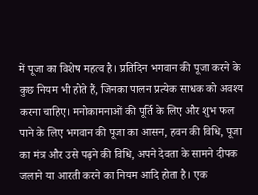में पूजा का विशेष महत्व है। प्रतिदिन भगवान की पूजा करने के कुछ नियम भी होते हैं, जिनका पालन प्रत्येक साधक को अवश्य करना चाहिए। मनोकामनाओं की पूर्ति के लिए और शुभ फल पाने के लिए भगवान की पूजा का आसन, हवन की विधि, पूजा का मंत्र और उसे पढ़ने की विधि, अपने देवता के सामने दीपक जलाने या आरती करने का नियम आदि होता है। एक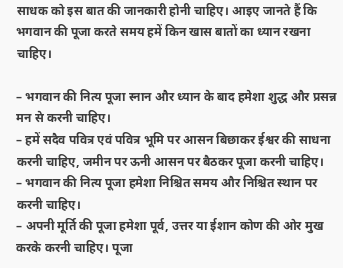साधक को इस बात की जानकारी होनी चाहिए। आइए जानते हैं कि भगवान की पूजा करते समय हमें किन खास बातों का ध्यान रखना चाहिए।

– भगवान की नित्य पूजा स्नान और ध्यान के बाद हमेशा शुद्ध और प्रसन्न मन से करनी चाहिए।
– हमें सदैव पवित्र एवं पवित्र भूमि पर आसन बिछाकर ईश्वर की साधना करनी चाहिए, जमीन पर ऊनी आसन पर बैठकर पूजा करनी चाहिए।
– भगवान की नित्य पूजा हमेशा निश्चित समय और निश्चित स्थान पर करनी चाहिए।
– अपनी मूर्ति की पूजा हमेशा पूर्व, उत्तर या ईशान कोण की ओर मुख करके करनी चाहिए। पूजा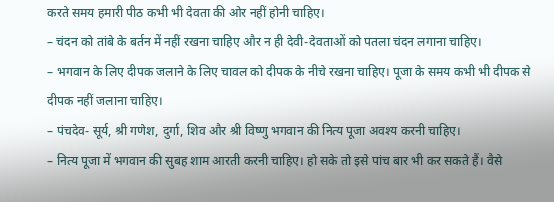करते समय हमारी पीठ कभी भी देवता की ओर नहीं होनी चाहिए।
– चंदन को तांबे के बर्तन में नहीं रखना चाहिए और न ही देवी-देवताओं को पतला चंदन लगाना चाहिए।
– भगवान के लिए दीपक जलाने के लिए चावल को दीपक के नीचे रखना चाहिए। पूजा के समय कभी भी दीपक से दीपक नहीं जलाना चाहिए।
– पंचदेव- सूर्य, श्री गणेश, दुर्गा, शिव और श्री विष्णु भगवान की नित्य पूजा अवश्य करनी चाहिए।
– नित्य पूजा में भगवान की सुबह शाम आरती करनी चाहिए। हो सके तो इसे पांच बार भी कर सकते हैं। वैसे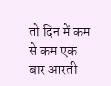तो दिन में कम से कम एक बार आरती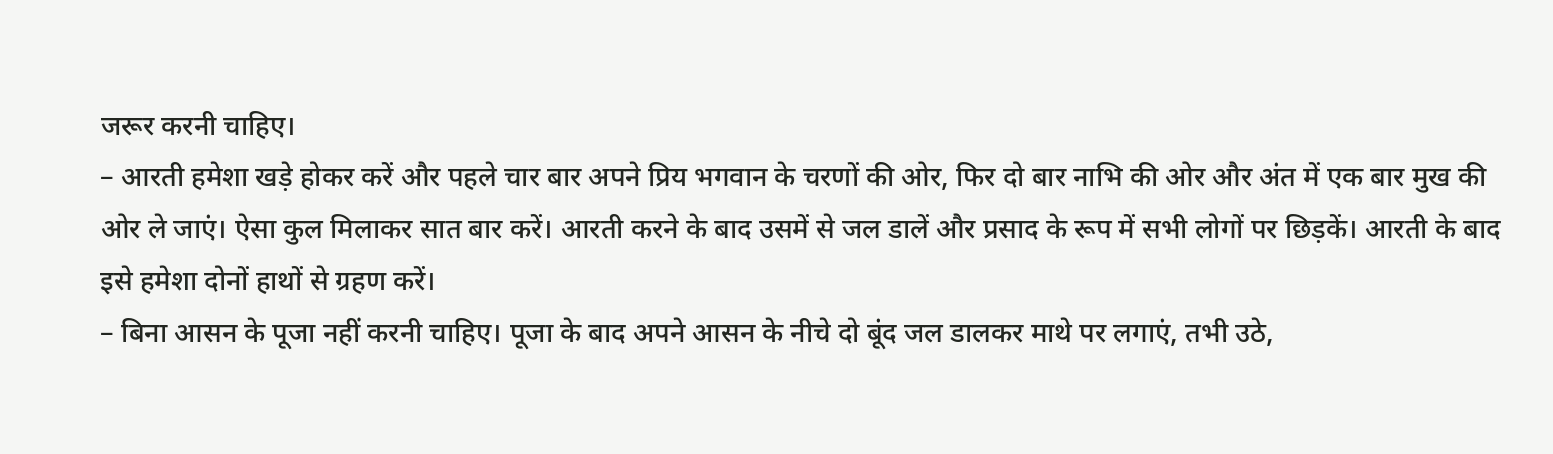जरूर करनी चाहिए।
– आरती हमेशा खड़े होकर करें और पहले चार बार अपने प्रिय भगवान के चरणों की ओर, फिर दो बार नाभि की ओर और अंत में एक बार मुख की ओर ले जाएं। ऐसा कुल मिलाकर सात बार करें। आरती करने के बाद उसमें से जल डालें और प्रसाद के रूप में सभी लोगों पर छिड़कें। आरती के बाद इसे हमेशा दोनों हाथों से ग्रहण करें।
– बिना आसन के पूजा नहीं करनी चाहिए। पूजा के बाद अपने आसन के नीचे दो बूंद जल डालकर माथे पर लगाएं, तभी उठे,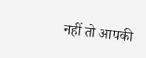नहीं तो आपकी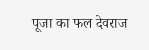पूजा का फल देवराज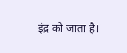इंद्र को जाता है।